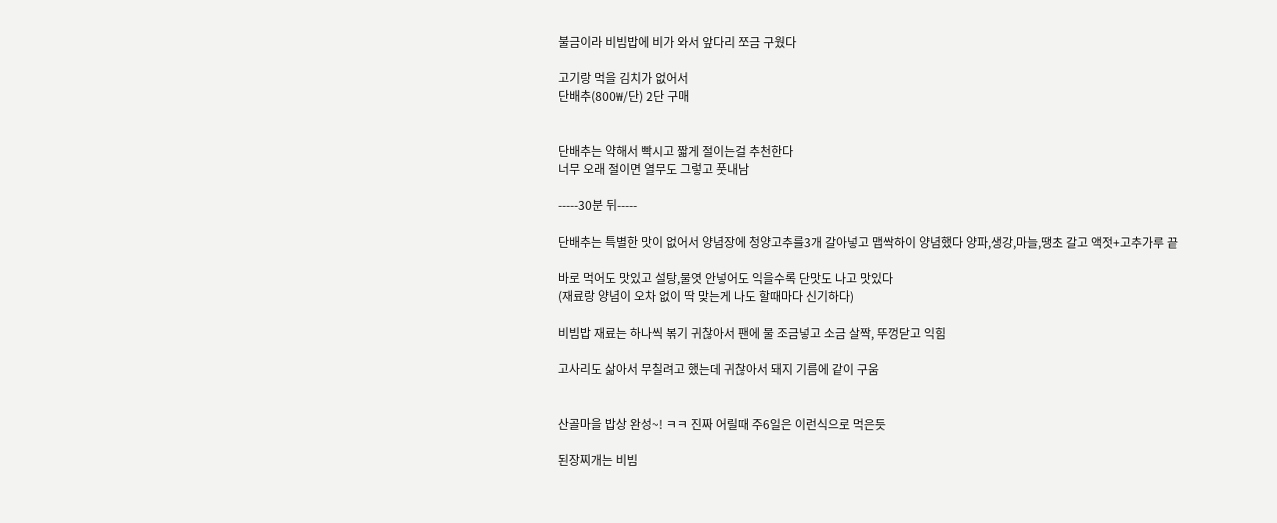불금이라 비빔밥에 비가 와서 앞다리 쪼금 구웠다

고기랑 먹을 김치가 없어서
단배추(800₩/단) 2단 구매


단배추는 약해서 빡시고 짧게 절이는걸 추천한다
너무 오래 절이면 열무도 그렇고 풋내남

-----30분 뒤-----

단배추는 특별한 맛이 없어서 양념장에 청양고추를3개 갈아넣고 맵싹하이 양념했다 양파,생강,마늘,땡초 갈고 액젓+고추가루 끝

바로 먹어도 맛있고 설탕,물엿 안넣어도 익을수록 단맛도 나고 맛있다
(재료랑 양념이 오차 없이 딱 맞는게 나도 할때마다 신기하다)

비빔밥 재료는 하나씩 볶기 귀찮아서 팬에 물 조금넣고 소금 살짝, 뚜껑닫고 익힘

고사리도 삶아서 무칠려고 했는데 귀찮아서 돼지 기름에 같이 구움


산골마을 밥상 완성~! ㅋㅋ 진짜 어릴때 주6일은 이런식으로 먹은듯

된장찌개는 비빔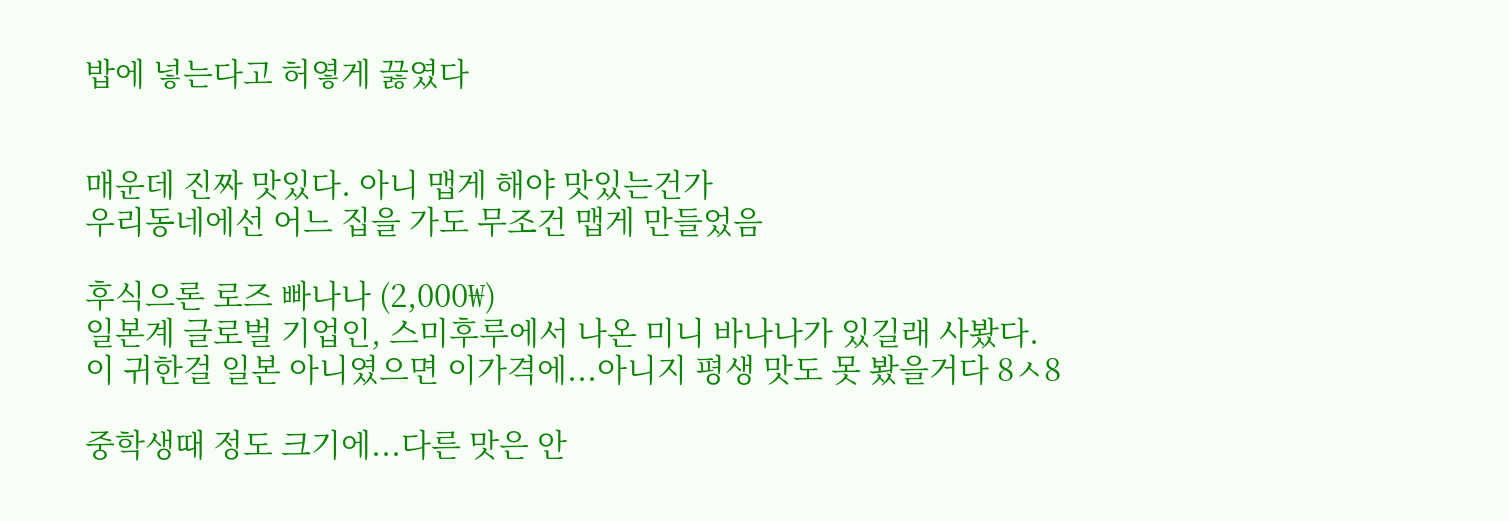밥에 넣는다고 허옇게 끓였다


매운데 진짜 맛있다. 아니 맵게 해야 맛있는건가
우리동네에선 어느 집을 가도 무조건 맵게 만들었음

후식으론 로즈 빠나나 (2,000₩)
일본계 글로벌 기업인, 스미후루에서 나온 미니 바나나가 있길래 사봤다. 이 귀한걸 일본 아니였으면 이가격에...아니지 평생 맛도 못 봤을거다 8ㅅ8

중학생때 정도 크기에...다른 맛은 안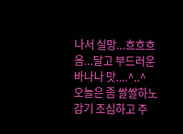나서 실망...흐흐흐
음...달고 부드러운 바나나 맛....^..^
오늘은 좀 쌀쌀하노 감기 조심하고 주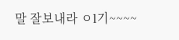말 잘보내라 ㅇl기~~~~